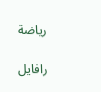رياضة

رافايل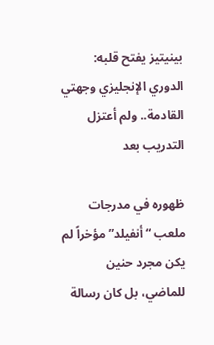بينيتيز يفتح قلبه: الدوري الإنجليزي وجهتي القادمة.. ولم أعتزل التدريب بعد

ظهوره في مدرجات ملعب “أنفيلد” مؤخراً لم يكن مجرد حنين للماضي، بل كان رسالة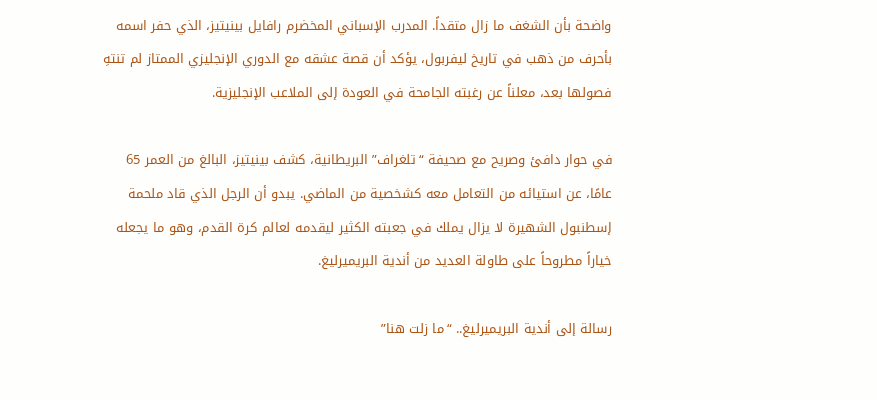واضحة بأن الشغف ما زال متقداً. المدرب الإسباني المخضرم رافايل بينيتيز، الذي حفر اسمه بأحرف من ذهب في تاريخ ليفربول، يؤكد أن قصة عشقه مع الدوري الإنجليزي الممتاز لم تنتهِ فصولها بعد، معلناً عن رغبته الجامحة في العودة إلى الملاعب الإنجليزية.

في حوار دافئ وصريح مع صحيفة “تلغراف” البريطانية، كشف بينيتيز، البالغ من العمر 65 عامًا، عن استيائه من التعامل معه كشخصية من الماضي. يبدو أن الرجل الذي قاد ملحمة إسطنبول الشهيرة لا يزال يملك في جعبته الكثير ليقدمه لعالم كرة القدم، وهو ما يجعله خياراً مطروحاً على طاولة العديد من أندية البريميرليغ.

رسالة إلى أندية البريميرليغ.. “ما زلت هنا”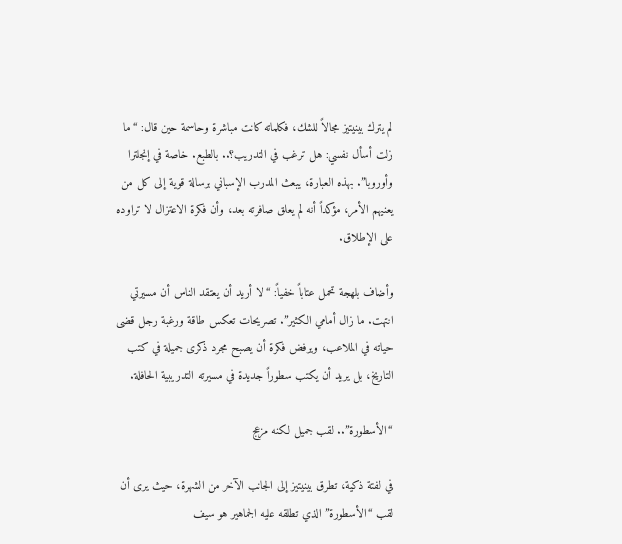لم يترك بينيتيز مجالاً للشك، فكلماته كانت مباشرة وحاسمة حين قال: “ما زلت أسأل نفسي: هل ترغب في التدريب؟.. بالطبع. خاصة في إنجلترا وأوروبا”. بهذه العبارة، يبعث المدرب الإسباني برسالة قوية إلى كل من يعنيهم الأمر، مؤكداً أنه لم يعلق صافرته بعد، وأن فكرة الاعتزال لا تراوده على الإطلاق.

وأضاف بلهجة تحمل عتاباً خفياً: “لا أريد أن يعتقد الناس أن مسيرتي انتهت. ما زال أمامي الكثير”. تصريحات تعكس طاقة ورغبة رجل قضى حياته في الملاعب، ويرفض فكرة أن يصبح مجرد ذكرى جميلة في كتب التاريخ، بل يريد أن يكتب سطوراً جديدة في مسيرته التدريبية الحافلة.

“الأسطورة”.. لقب جميل لكنه مزعج

في لفتة ذكية، تطرق بينيتيز إلى الجانب الآخر من الشهرة، حيث يرى أن لقب “الأسطورة” الذي تطلقه عليه الجماهير هو سيف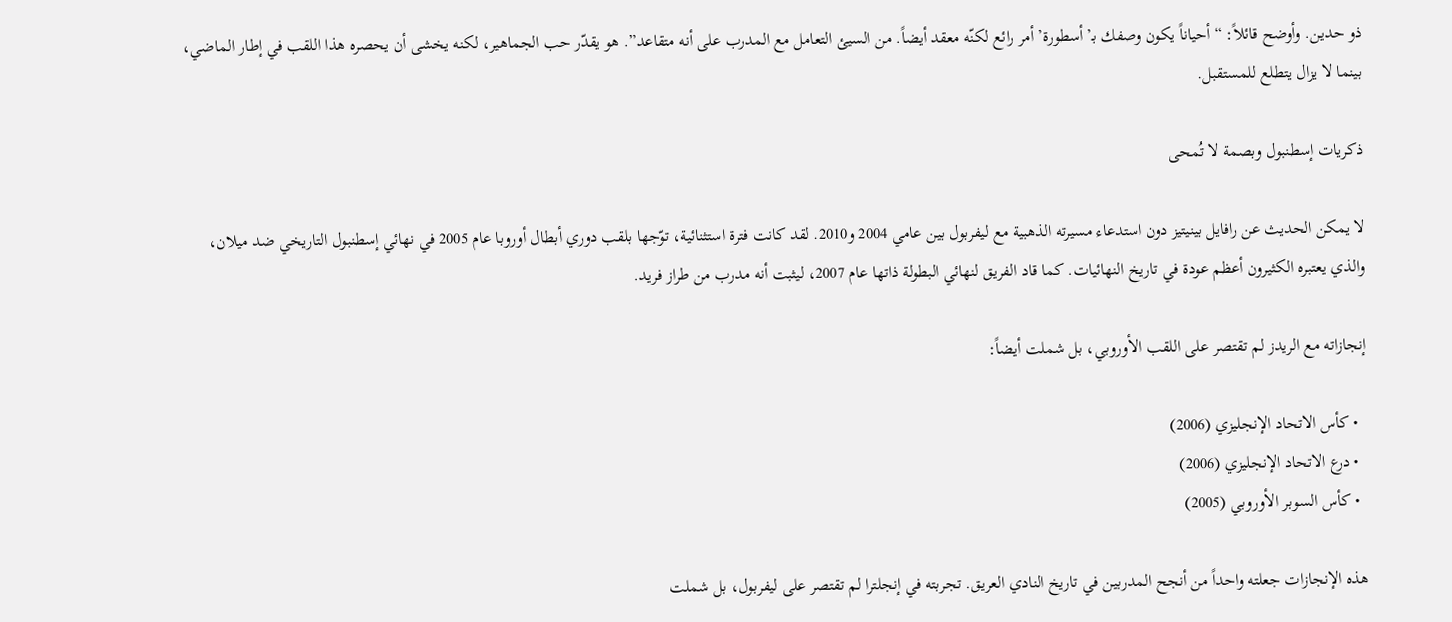ذو حدين. وأوضح قائلاً: “أحياناً يكون وصفك بـ’أسطورة’ أمر رائع لكنّه معقد أيضاً. من السيئ التعامل مع المدرب على أنه متقاعد”. هو يقدّر حب الجماهير، لكنه يخشى أن يحصره هذا اللقب في إطار الماضي، بينما لا يزال يتطلع للمستقبل.

ذكريات إسطنبول وبصمة لا تُمحى

لا يمكن الحديث عن رافايل بينيتيز دون استدعاء مسيرته الذهبية مع ليفربول بين عامي 2004 و2010. لقد كانت فترة استثنائية، توّجها بلقب دوري أبطال أوروبا عام 2005 في نهائي إسطنبول التاريخي ضد ميلان، والذي يعتبره الكثيرون أعظم عودة في تاريخ النهائيات. كما قاد الفريق لنهائي البطولة ذاتها عام 2007، ليثبت أنه مدرب من طراز فريد.

إنجازاته مع الريدز لم تقتصر على اللقب الأوروبي، بل شملت أيضاً:

  • كأس الاتحاد الإنجليزي (2006)
  • درع الاتحاد الإنجليزي (2006)
  • كأس السوبر الأوروبي (2005)

هذه الإنجازات جعلته واحداً من أنجح المدربين في تاريخ النادي العريق. تجربته في إنجلترا لم تقتصر على ليفربول، بل شملت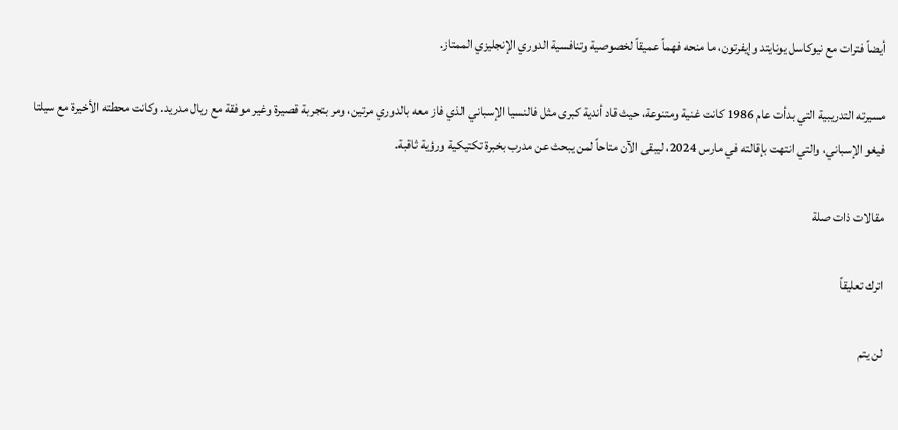أيضاً فترات مع نيوكاسل يونايتد وإيفرتون، ما منحه فهماً عميقاً لخصوصية وتنافسية الدوري الإنجليزي الممتاز.

مسيرته التدريبية التي بدأت عام 1986 كانت غنية ومتنوعة، حيث قاد أندية كبرى مثل فالنسيا الإسباني الذي فاز معه بالدوري مرتين، ومر بتجربة قصيرة وغير موفقة مع ريال مدريد. وكانت محطته الأخيرة مع سيلتا فيغو الإسباني، والتي انتهت بإقالته في مارس 2024، ليبقى الآن متاحاً لمن يبحث عن مدرب بخبرة تكتيكية ورؤية ثاقبة.

مقالات ذات صلة

اترك تعليقاً

لن يتم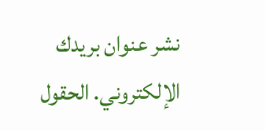نشر عنوان بريدك الإلكتروني. الحقول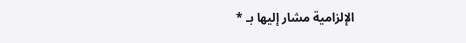الإلزامية مشار إليها بـ *